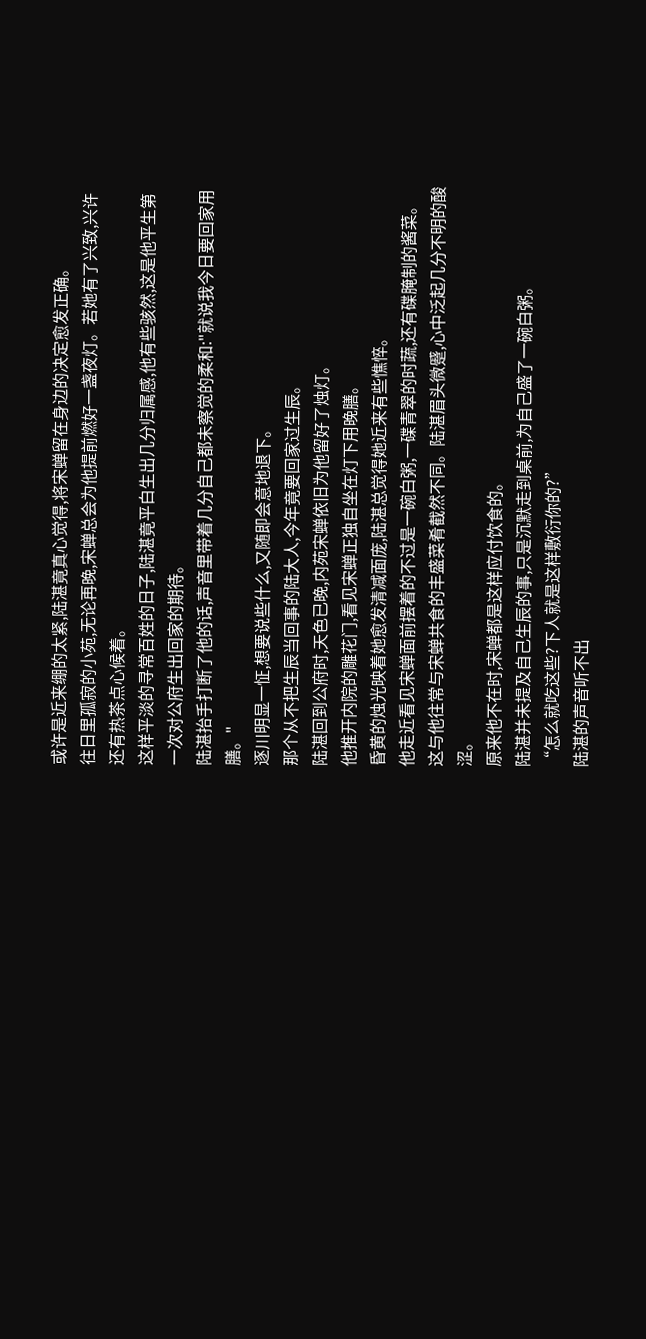或许是近来绷的太紧,陆湛竟真心觉得,将宋蝉留在身边的决定愈发正确。
往日里孤寂的小苑,无论再晚,宋蝉总会为他提前燃好一盏夜灯。若她有了兴致,兴许还有热茶点心候着。
这样平淡的寻常百姓的日子,陆湛竟平白生出几分归属感,他有些骇然,这是他平生第一次对公府生出回家的期待。
陆湛抬手打断了他的话,声音里带着几分自己都未察觉的柔和:"就说我今日要回家用膳。"
逐川明显一怔,想要说些什么,又随即会意地退下。
那个从不把生辰当回事的陆大人,今年竟要回家过生辰。
陆湛回到公府时,天色已晚,内苑宋蝉依旧为他留好了烛灯。
他推开内院的雕花门,看见宋蝉正独自坐在灯下用晚膳。
昏黄的烛光映着她愈发清减面庞,陆湛总觉得她近来有些憔悴。
他走近看见宋蝉面前摆着的不过是一碗白粥,一碟青翠的时蔬,还有碟腌制的酱菜。
这与他往常与宋蝉共食的丰盛菜肴截然不同。陆湛眉头微蹙,心中泛起几分不明的酸涩。
原来他不在时,宋蝉都是这样应付饮食的。
陆湛并未提及自己生辰的事,只是沉默走到桌前,为自己盛了一碗白粥。
“怎么就吃这些?下人就是这样敷衍你的?”
陆湛的声音听不出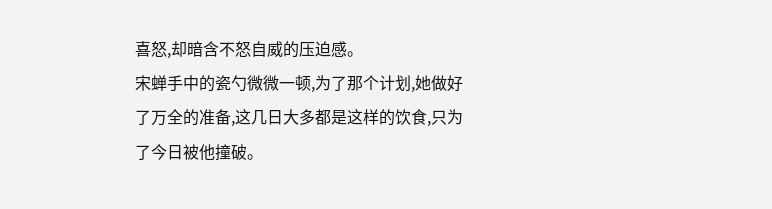喜怒,却暗含不怒自威的压迫感。
宋蝉手中的瓷勺微微一顿,为了那个计划,她做好了万全的准备,这几日大多都是这样的饮食,只为了今日被他撞破。